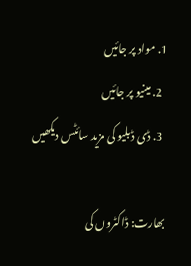1. مواد پر جائیں
  2. مینیو پر جائیں
  3. ڈی ڈبلیو کی مزید سائٹس دیکھیں

بھارت: ڈاکٹروں کی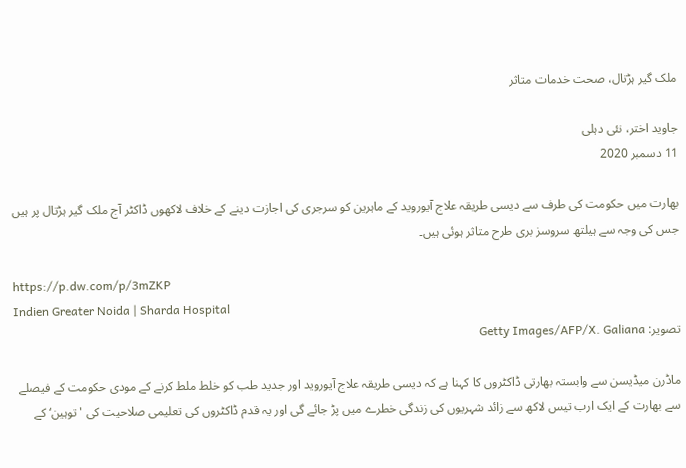ملک گیر ہڑتال، صحت خدمات متاثر

جاوید اختر، نئی دہلی
11 دسمبر 2020

بھارت میں حکومت کی طرف سے دیسی طریقہ علاج آیوروید کے ماہرین کو سرجری کی اجازت دینے کے خلاف لاکھوں ڈاکٹر آج ملک گیر ہڑتال پر ہیں جس کی وجہ سے ہیلتھ سروسز بری طرح متاثر ہوئی ہیں۔

https://p.dw.com/p/3mZKP
Indien Greater Noida | Sharda Hospital
تصویر: Getty Images/AFP/X. Galiana

ماڈرن میڈیسن سے وابستہ بھارتی ڈاکٹروں کا کہنا ہے کہ دیسی طریقہ علاج آیوروید اور جدید طب کو خلط ملط کرنے کے مودی حکومت کے فیصلے سے بھارت کے ایک ارب تیس لاکھ سے زائد شہریوں کی زندگی خطرے میں پڑ جائے گی اور یہ قدم ڈاکٹروں کی تعلیمی صلاحیت کی 'توہین‘ کے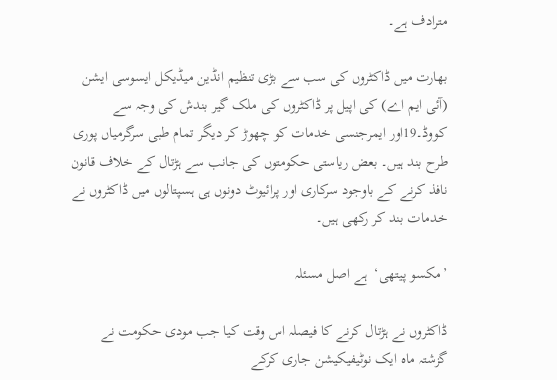مترادف ہے۔

بھارت میں ڈاکٹروں کی سب سے بڑی تنظیم انڈین میڈیکل ایسوسی ایشن (آئی ایم اے) کی اپیل پر ڈاکٹروں کی ملک گیر بندش کی وجہ سے کووڈ۔19اور ایمرجنسی خدمات کو چھوڑ کر دیگر تمام طبی سرگرمیاں پوری طرح بند ہیں۔ بعض ریاستی حکومتوں کی جانب سے ہڑتال کے خلاف قانون نافذ کرنے کے باوجود سرکاری اور پرائیوٹ دونوں ہی ہسپتالوں میں ڈاکٹروں نے خدمات بند کر رکھی ہیں۔

’مکسو پیتھی‘  ہے اصل مسئلہ

ڈاکٹروں نے ہڑتال کرنے کا فیصلہ اس وقت کیا جب مودی حکومت نے گزشتہ ماہ ایک نوٹیفیکیشن جاری کرکے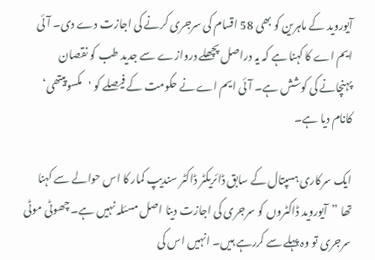آیوروید کے ماہرین کو بھی 58 اقسام کی سرجری کرنے کی اجازت دے دی۔ آئی ایم اے کا کہنا ہے کہ یہ دراصل پچھلے دروازے سے جدید طب کو نقصان پہنچانے کی کوشش ہے۔ آئی ایم اے نے حکومت کے فیصلے کو 'مکسوپیتھی‘ کانام دیا ہے۔

ایک سرکاری ہسپتال کے سابق ڈائریکٹر ڈاکٹر سندیپ کمار کا اس حوالے سے کہنا تھا ”آیوروید ڈاکٹروں کو سرجری کی اجازت دینا اصل مسئلہ نہیں ہے۔ چھوٹی موٹی سرجری تو وہ پہلے سے کررہے ہیں۔ انہیں اس کی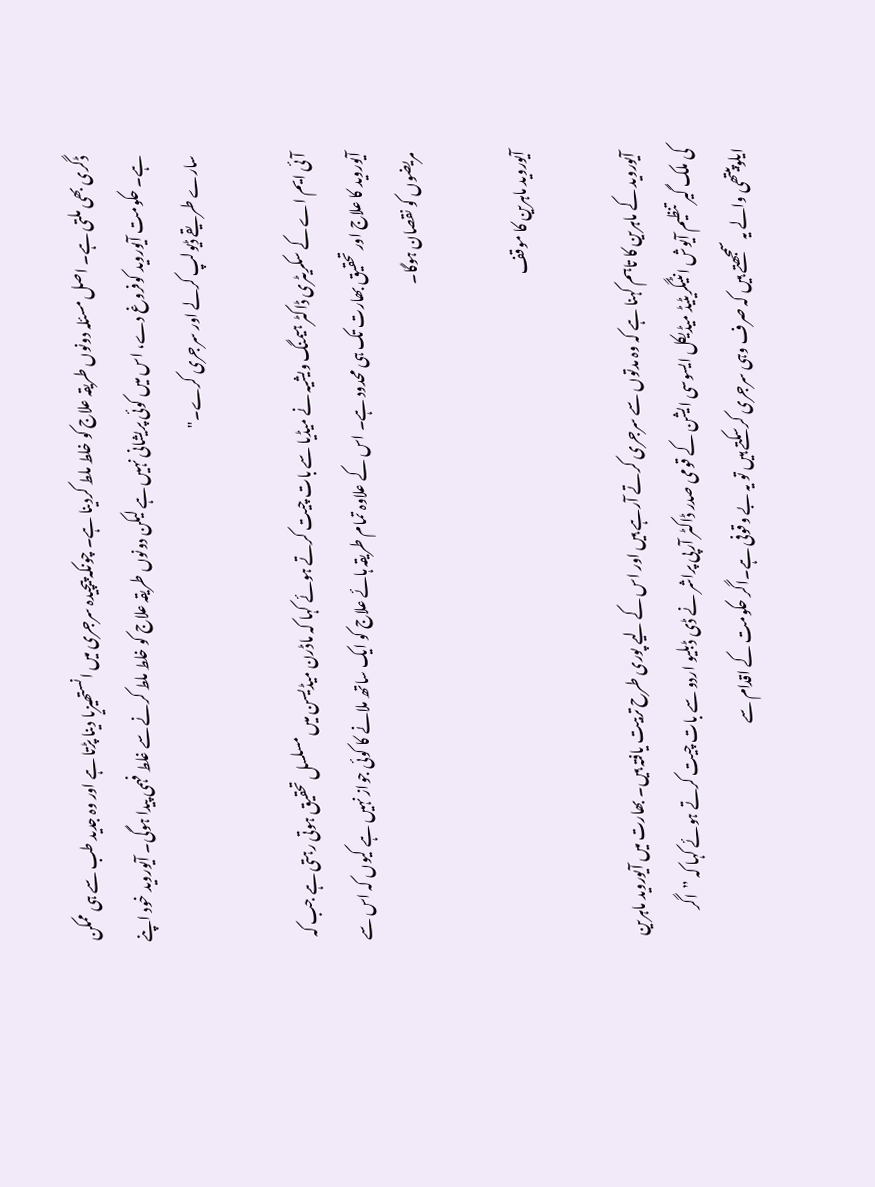ڈگری بھی ملتی ہے۔ اصل مسئلہ دونوں طریقہ علاج کو خلط ملط کردینا ہے۔ چونکہ پیچیدہ سرجری میں انستھیزیا دینا پڑتا ہے اور وہ جدید طب سے ہی ممکن ہے۔ حکومت آیوروید کوفروغ دے، اس میں کوئی پریشانی نہیں ہے لیکن دونوں طریقہ علاج کو خلط ملط کرنے سے غلط فہمی پیدا ہوگی۔ آیوروید خود اپنے سارے طریقے ڈیولپ کرلے اور سرجری کرے۔"

آئی ایم اے کے سکریٹری ڈاکٹر ہیمنگ ویشیہ نے میڈیا سے بات چیت کرتے ہوئے کہا کہ ماڈرن میڈیسن میں مسلسل تحقیق ہوتی رہتی ہے جب کہ آیوروید کا علاج اور تحقیق بھارت تک ہی محدود ہے۔ اس کے علاوہ تمام طریقہ ہائے علاج کو ایک ساتھ ملانے کا کوئی جواز نہیں ہے کیوں کہ اس سے مریضوں کو نقصان ہوگا۔

آیوروید ماہرین کا موقف

 آیوروید کے ماہرین کا تاہم کہنا ہے کہ وہ مدتوں سے سرجری کرتے آرہے ہیں اور اس کے لیے پوری طرح تربیت یافتہ ہیں۔ بھارت میں آیوروید ماہرین کی ملک گیر تنظیم آیوش انٹیگریٹیڈ میڈیکل ایسوسی ایشن کے قومی صدر ڈاکٹر آرپی پراشر نے ڈی ڈبلیو اردو سے بات چیت کرتے ہوئے کہا کہ ”اگر ایلوپیتھی والے یہ سمجھتے ہیں کہ صرف وہی سرجری کرسکتے ہیں تو یہ بے وقوفی ہے۔اگر حکومت کے اقدام سے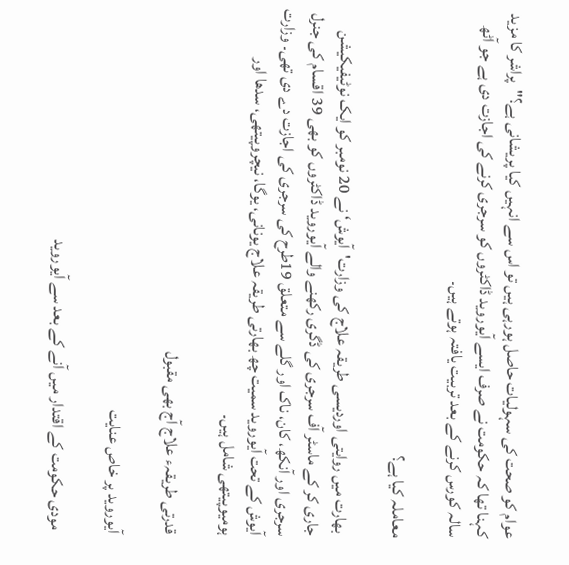عوام کو صحت کی سہولیات حاصل ہورہی ہیں تو اس سے انہیں کیا پریشانی ہے؟"  پراشر کا مزید کہنا تھا کہ حکومت نے صرف ایسے آیوروید ڈاکٹروں کو سرجری کرنے کی اجازت دی ہے جو آٹھ سالہ کورس کرنے کے بعد تربیت یافتہ ہوتے ہیں۔

معاملہ کیا ہے؟

 بھارت میں روایتی اوردیسی طریقہ علاج کی وزارت'آیوش‘ نے 20 نومبر کو ایک نوٹیفیکیشن جاری کر کے ماسٹر آف سرجری کی ڈگری رکھنے والے آیوروید ڈاکٹروں کو بھی 39 اقسام کی جنرل سرجری اور آنکھ، کان، ناک اور گلے سے متعلق 19طرح کی سرجری کی اجازت دے دی تھی۔ وزارت آیوش کے تحت آیوروید سمیت چھ بھارتی طریقہ علاج یونانی، یوگا، نیچروپیتھی، سدھا اور ہومیوپیتھی شامل ہیں۔

قدرتی طریقہء علاج آج بھی مقبول

آیوروید پر خاص عنایت

 مودی حکومت کے اقتدار میں آنے کے بعد سے آیوروید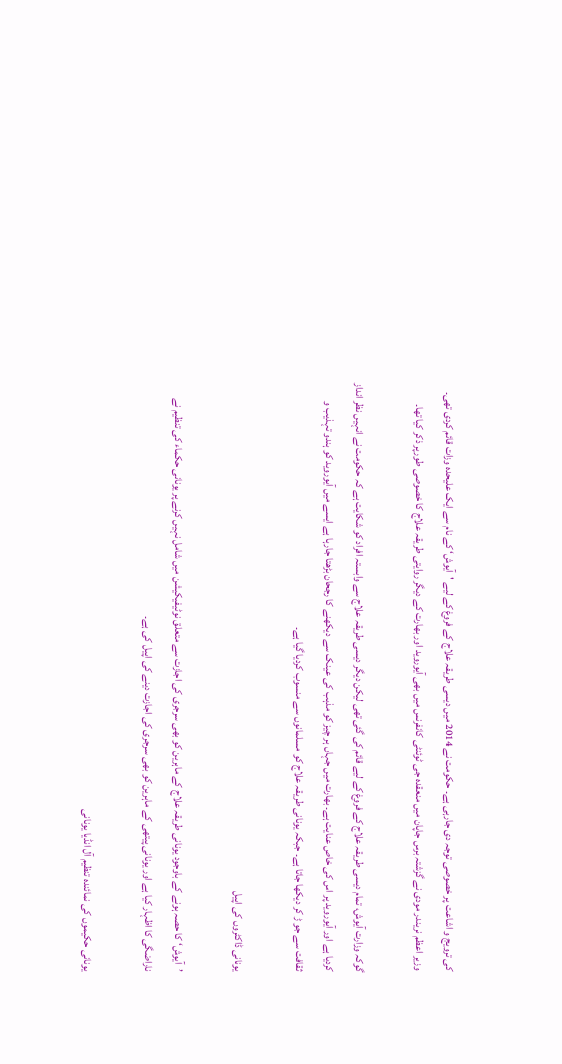کی ترویج و اشاعت پر خصوصی توجہ دی جارہی ہے۔ حکومت نے 2014 میں دیسی طریقہ علاج کے فروغ کے لیے 'آیوش‘ کے نام سے ایک علیحدہ وزات قائم کردی تھی۔ وزیر اعظم نریندر مودی نے گزشتہ برس جاپان میں منعقدہ جی ٹوئنٹی کانفرنس میں بھی آیوروید اور بھارت کے دیگر روایتی طریقہ علاج کا خصوصی طورپر ذکر کیا تھا۔

گوکہ وزارت آیوش، تمام دیسی طریقہ علاج کے فروغ کے لیے قائم کی گئی تھی لیکن دیگر دیسی طریقہ علاج سے وابستہ افراد کو شکایت ہے کہ حکومت نے انہیں نظر انداز کردیا ہے اور آیوروید پر اس کی خاص عنایت ہے۔ بھارت میں جہاں ہر چیز کو مذہب کی عینک سے دیکھنے کا رجحان بڑھتا جارہا ہے ایسے میں آیوروید کو ہندو تہذیب و ثقافت سے جو ڑ کر دیکھا جاتا ہے۔ جبکہ یونانی طریقہ علاج کو مسلمانوں سے منسوب کردیا گیا ہے۔

یونانی ڈاکٹروں کی اپیل

’آیوش‘ کا حصہ ہونے کے باوجود یونانی طریقہ علاج کے ماہرین کو بھی سرجری کی اجازت سے متعلق نوٹیفیکیشن میں شامل نہیں کرنے پر یونانی حکماء کی تنظیم نے ناراضگی کا اظہار کیا ہے اور یونانی پیتھی کے ماہرین کو بھی سرجری کی اجازت دینے کی اپیل کی ہے۔

یونانی حکیموں کی نمائندہ تنظیم آل انڈیا یونانی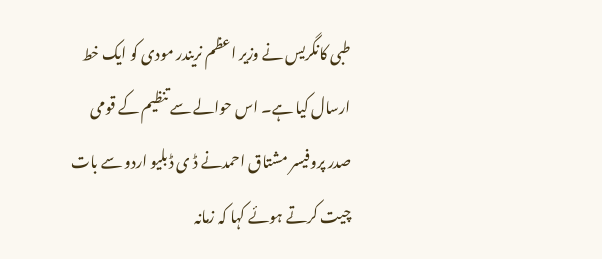طبی کانگریس نے وزیر اعظم نریندر مودی کو ایک خط ارسال کیا ہے۔ اس حوالے سے تنظیم کے قومی صدر پروفیسر مشتاق احمدنے ڈ ی ڈبلیو اردو سے بات چیت کرتے ہوئے کہا کہ زمانہ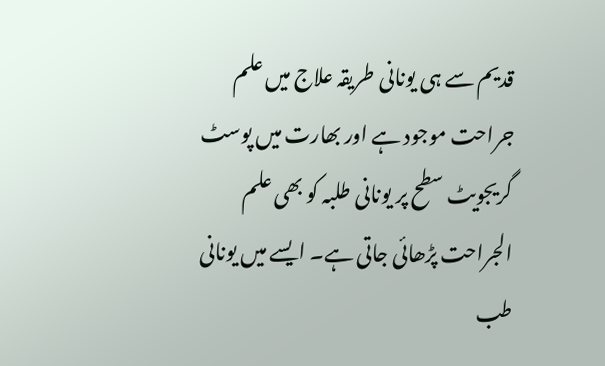قدیم سے ہی یونانی طریقہ علاج میں علم جراحت موجود ہے اور بھارت میں پوسٹ گریجویٹ سطح پر یونانی طلبہ کو بھی علم الجراحت پڑھائی جاتی ہے۔ ایسے میں یونانی طب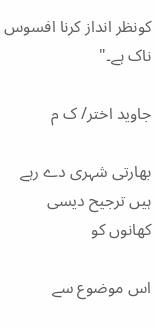کونظر انداز کرنا افسوس ناک ہے۔"

جاوید اختر/ ک م

بھارتی شہری دے رہے ہیں ترجیح دیسی کھانوں کو

اس موضوع سے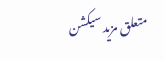متعلق مزید سیکشن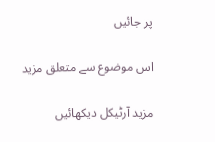پر جائیں

اس موضوع سے متعلق مزید

مزید آرٹیکل دیکھائیں